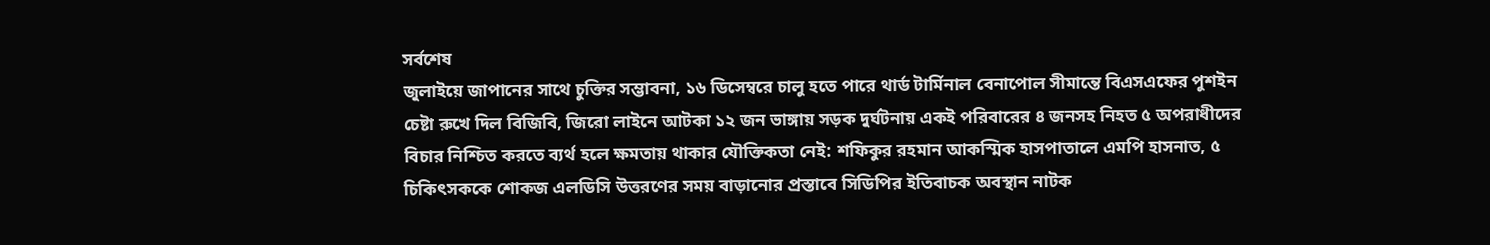সর্বশেষ
জুলাইয়ে জাপানের সাথে চুক্তির সম্ভাবনা, ১৬ ডিসেম্বরে চালু হতে পারে থার্ড টার্মিনাল বেনাপোল সীমান্তে বিএসএফের পুশইন চেষ্টা রুখে দিল বিজিবি, জিরো লাইনে আটকা ১২ জন ভাঙ্গায় সড়ক দুর্ঘটনায় একই পরিবারের ৪ জনসহ নিহত ৫ অপরাধীদের বিচার নিশ্চিত করতে ব্যর্থ হলে ক্ষমতায় থাকার যৌক্তিকতা নেই: শফিকুর রহমান আকস্মিক হাসপাতালে এমপি হাসনাত, ৫ চিকিৎসককে শোকজ এলডিসি উত্তরণের সময় বাড়ানোর প্রস্তাবে সিডিপির ইতিবাচক অবস্থান নাটক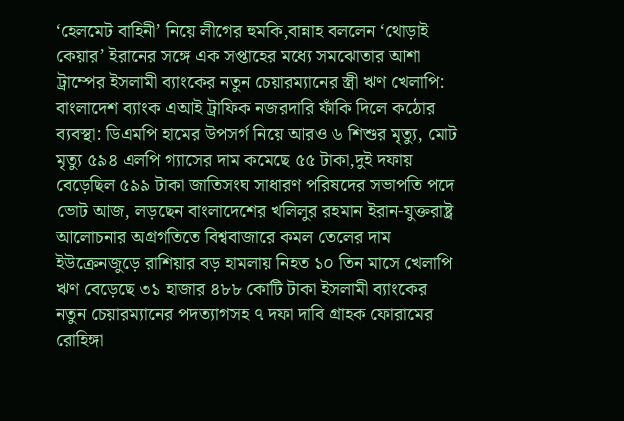‘হেলমেট বাহিনী’ নিয়ে লীগের হুমকি,বান্নাহ বললেন ‘থোড়াই কেয়ার’ ইরানের সঙ্গে এক সপ্তাহের মধ্যে সমঝোতার আশা ট্রাম্পের ইসলামী ব্যাংকের নতুন চেয়ারম্যানের স্ত্রী ঋণ খেলাপি: বাংলাদেশ ব্যাংক এআই ট্রাফিক নজরদারি ফাঁকি দিলে কঠোর ব্যবস্থা: ডিএমপি হামের উপসর্গ নিয়ে আরও ৬ শিশুর মৃত্যু, মোট মৃত্যু ৫৯৪ এলপি গ্যাসের দাম কমেছে ৫৫ টাকা,দুই দফায় বেড়েছিল ৫৯৯ টাকা জাতিসংঘ সাধারণ পরিষদের সভাপতি পদে ভোট আজ, লড়ছেন বাংলাদেশের খলিলুর রহমান ইরান-যুক্তরাষ্ট্র আলোচনার অগ্রগতিতে বিশ্ববাজারে কমল তেলের দাম ইউক্রেনজুড়ে রাশিয়ার বড় হামলায় নিহত ১০ তিন মাসে খেলাপি ঋণ বেড়েছে ৩১ হাজার ৪৮৮ কোটি টাকা ইসলামী ব্যাংকের নতুন চেয়ারম্যানের পদত্যাগসহ ৭ দফা দাবি গ্রাহক ফোরামের রোহিঙ্গা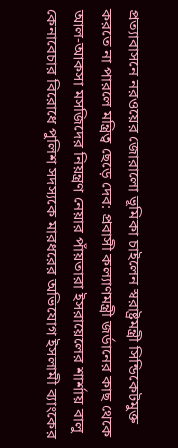প্রত্যাবাসনে নরওয়ের জোরালো ভূমিকা চাইলেন স্বরাষ্ট্রমন্ত্রী সিন্ডিকেটমুক্ত করতে না পারলে মন্ত্রিত্ব ছেড়ে দেব: প্রবাসী কল্যাণমন্ত্রী জর্ডানের কাছ থেকে আল-আকসা মসজিদের নিয়ন্ত্রণ নেয়ার পাঁয়তারা ইসরায়েলের শার্শায় বালু কেনাবেচার বিরোধে পুলিশ সদস্যকে মারধরের অভিযোগ ইসলামী ব্যাংকের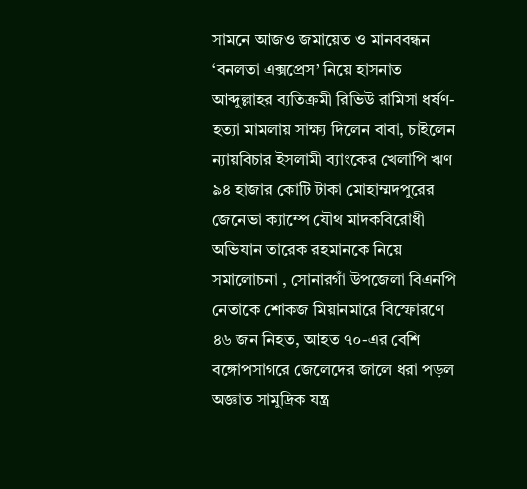সামনে আজও জমায়েত ও মানববন্ধন ‘বনলতা এক্সপ্রেস’ নিয়ে হাসনাত আব্দুল্লাহর ব্যতিক্রমী রিভিউ রামিসা ধর্ষণ-হত্যা মামলায় সাক্ষ্য দিলেন বাবা, চাইলেন ন্যায়বিচার ইসলামী ব্যাংকের খেলাপি ঋণ ৯৪ হাজার কোটি টাকা মোহাম্মদপুরের জেনেভা ক্যাম্পে যৌথ মাদকবিরোধী অভিযান তারেক রহমানকে নিয়ে সমালোচনা , সোনারগাঁ উপজেলা বিএনপি নেতাকে শোকজ মিয়ানমারে বিস্ফোরণে ৪৬ জন নিহত, আহত ৭০-এর বেশি বঙ্গোপসাগরে জেলেদের জালে ধরা পড়ল অজ্ঞাত সামুদ্রিক যন্ত্র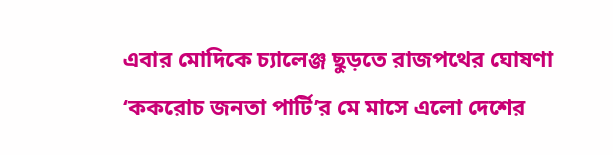এবার মোদিকে চ্যালেঞ্জ ছুড়তে রাজপথের ঘোষণা ‘ককরোচ জনতা পার্টি’র মে মাসে এলো দেশের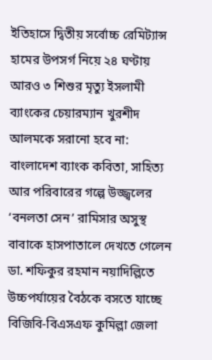ইতিহাসে দ্বিতীয় সর্বোচ্চ রেমিট্যান্স হামের উপসর্গ নিয়ে ২৪ ঘণ্টায় আরও ৩ শিশুর মৃত্যু ইসলামী ব্যাংকের চেয়ারম্যান খুরশীদ আলমকে সরানো হবে না: বাংলাদেশ ব্যাংক কবিতা, সাহিত্য আর পরিবারের গল্পে উজ্জ্বলের ‘বনলতা সেন’ রামিসার অসুস্থ বাবাকে হাসপাতালে দেখতে গেলেন ডা. শফিকুর রহমান নয়াদিল্লিতে উচ্চপর্যায়ের বৈঠকে বসতে যাচ্ছে বিজিবি-বিএসএফ কুমিল্লা জেলা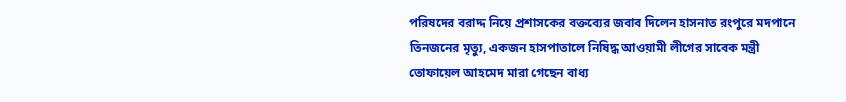পরিষদের বরাদ্দ নিয়ে প্রশাসকের বক্তব্যের জবাব দিলেন হাসনাত রংপুরে মদপানে তিনজনের মৃত্যু, একজন হাসপাতালে নিষিদ্ধ আওয়ামী লীগের সাবেক মন্ত্রী তোফায়েল আহমেদ মারা গেছেন বাধ্য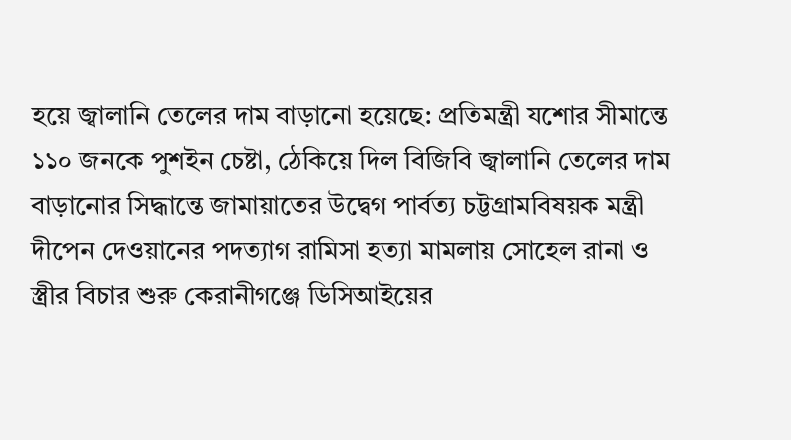হয়ে জ্বালানি তেলের দাম বাড়ানো হয়েছে: প্রতিমন্ত্রী যশোর সীমান্তে ১১০ জনকে পুশইন চেষ্টা, ঠেকিয়ে দিল বিজিবি জ্বালানি তেলের দাম বাড়ানোর সিদ্ধান্তে জামায়াতের উদ্বেগ পার্বত্য চট্টগ্রামবিষয়ক মন্ত্রী দীপেন দেওয়ানের পদত্যাগ রামিসা হত্যা মামলায় সোহেল রানা ও স্ত্রীর বিচার শুরু কেরানীগঞ্জে ডিসিআইয়ের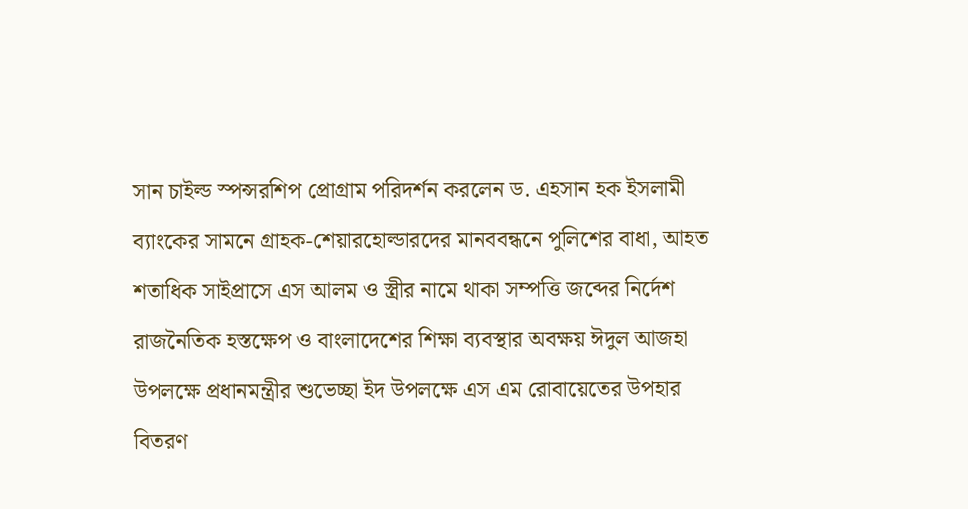সান চাইল্ড স্পন্সরশিপ প্রোগ্রাম পরিদর্শন করলেন ড. এহসান হক ইসলামী ব্যাংকের সামনে গ্রাহক-শেয়ারহোল্ডারদের মানববন্ধনে পুলিশের বাধা, আহত শতাধিক সাইপ্রাসে এস আলম ও স্ত্রীর নামে থাকা সম্পত্তি জব্দের নির্দেশ রাজনৈতিক হস্তক্ষেপ ও বাংলাদেশের শিক্ষা ব্যবস্থার অবক্ষয় ঈদুল আজহা উপলক্ষে প্রধানমন্ত্রীর শুভেচ্ছা ইদ উপলক্ষে এস এম রোবায়েতের উপহার বিতরণ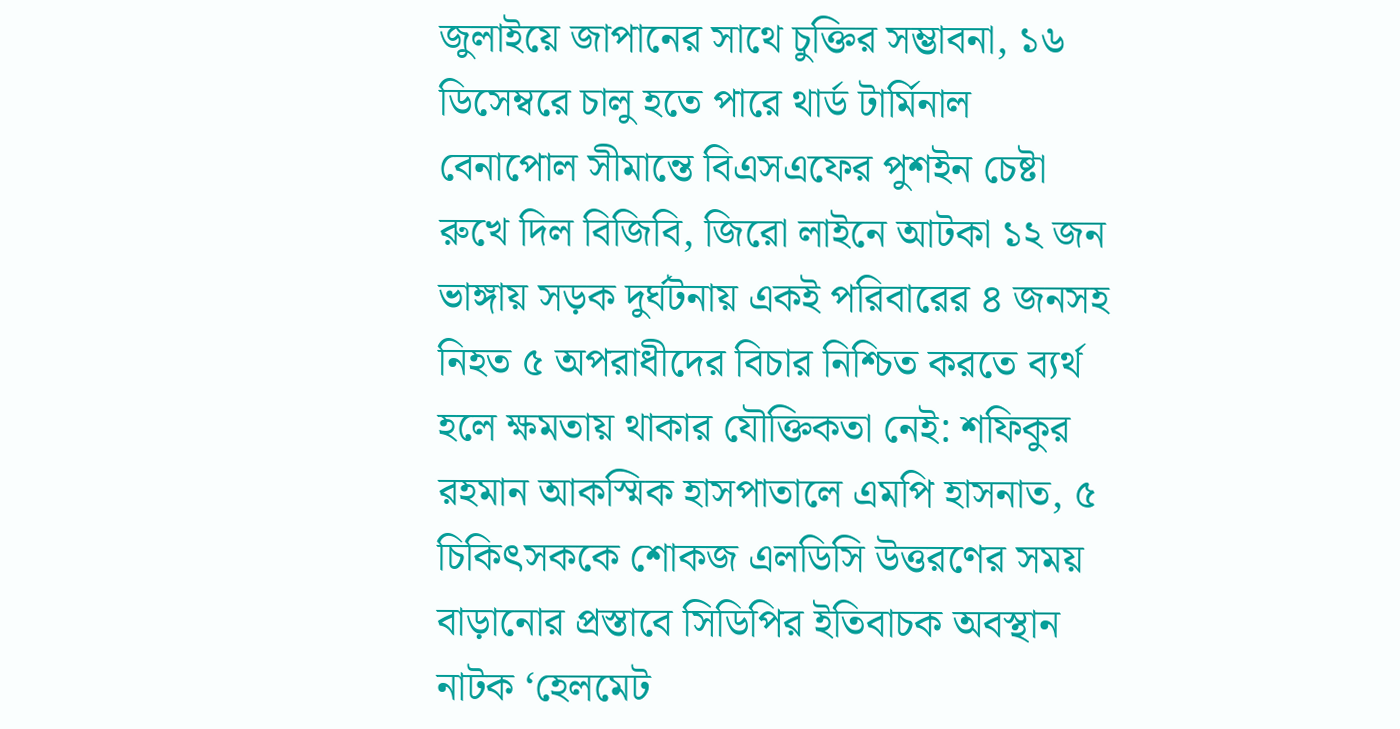জুলাইয়ে জাপানের সাথে চুক্তির সম্ভাবনা, ১৬ ডিসেম্বরে চালু হতে পারে থার্ড টার্মিনাল বেনাপোল সীমান্তে বিএসএফের পুশইন চেষ্টা রুখে দিল বিজিবি, জিরো লাইনে আটকা ১২ জন ভাঙ্গায় সড়ক দুর্ঘটনায় একই পরিবারের ৪ জনসহ নিহত ৫ অপরাধীদের বিচার নিশ্চিত করতে ব্যর্থ হলে ক্ষমতায় থাকার যৌক্তিকতা নেই: শফিকুর রহমান আকস্মিক হাসপাতালে এমপি হাসনাত, ৫ চিকিৎসককে শোকজ এলডিসি উত্তরণের সময় বাড়ানোর প্রস্তাবে সিডিপির ইতিবাচক অবস্থান নাটক ‘হেলমেট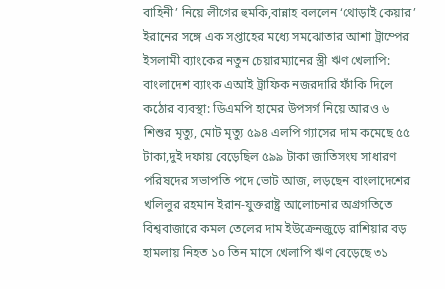বাহিনী’ নিয়ে লীগের হুমকি,বান্নাহ বললেন ‘থোড়াই কেয়ার’ ইরানের সঙ্গে এক সপ্তাহের মধ্যে সমঝোতার আশা ট্রাম্পের ইসলামী ব্যাংকের নতুন চেয়ারম্যানের স্ত্রী ঋণ খেলাপি: বাংলাদেশ ব্যাংক এআই ট্রাফিক নজরদারি ফাঁকি দিলে কঠোর ব্যবস্থা: ডিএমপি হামের উপসর্গ নিয়ে আরও ৬ শিশুর মৃত্যু, মোট মৃত্যু ৫৯৪ এলপি গ্যাসের দাম কমেছে ৫৫ টাকা,দুই দফায় বেড়েছিল ৫৯৯ টাকা জাতিসংঘ সাধারণ পরিষদের সভাপতি পদে ভোট আজ, লড়ছেন বাংলাদেশের খলিলুর রহমান ইরান-যুক্তরাষ্ট্র আলোচনার অগ্রগতিতে বিশ্ববাজারে কমল তেলের দাম ইউক্রেনজুড়ে রাশিয়ার বড় হামলায় নিহত ১০ তিন মাসে খেলাপি ঋণ বেড়েছে ৩১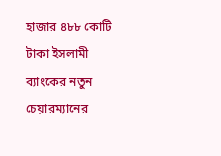হাজার ৪৮৮ কোটি টাকা ইসলামী ব্যাংকের নতুন চেয়ারম্যানের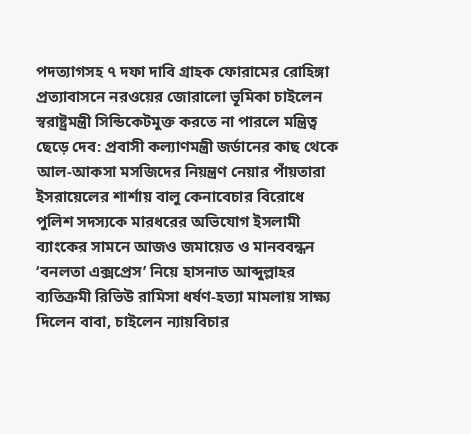পদত্যাগসহ ৭ দফা দাবি গ্রাহক ফোরামের রোহিঙ্গা প্রত্যাবাসনে নরওয়ের জোরালো ভূমিকা চাইলেন স্বরাষ্ট্রমন্ত্রী সিন্ডিকেটমুক্ত করতে না পারলে মন্ত্রিত্ব ছেড়ে দেব: প্রবাসী কল্যাণমন্ত্রী জর্ডানের কাছ থেকে আল-আকসা মসজিদের নিয়ন্ত্রণ নেয়ার পাঁয়তারা ইসরায়েলের শার্শায় বালু কেনাবেচার বিরোধে পুলিশ সদস্যকে মারধরের অভিযোগ ইসলামী ব্যাংকের সামনে আজও জমায়েত ও মানববন্ধন ‘বনলতা এক্সপ্রেস’ নিয়ে হাসনাত আব্দুল্লাহর ব্যতিক্রমী রিভিউ রামিসা ধর্ষণ-হত্যা মামলায় সাক্ষ্য দিলেন বাবা, চাইলেন ন্যায়বিচার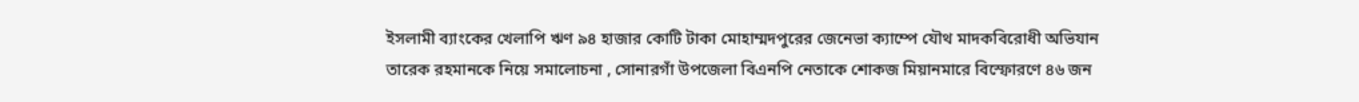ইসলামী ব্যাংকের খেলাপি ঋণ ৯৪ হাজার কোটি টাকা মোহাম্মদপুরের জেনেভা ক্যাম্পে যৌথ মাদকবিরোধী অভিযান তারেক রহমানকে নিয়ে সমালোচনা , সোনারগাঁ উপজেলা বিএনপি নেতাকে শোকজ মিয়ানমারে বিস্ফোরণে ৪৬ জন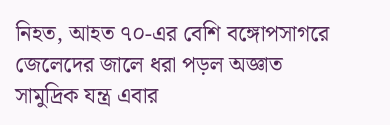নিহত, আহত ৭০-এর বেশি বঙ্গোপসাগরে জেলেদের জালে ধরা পড়ল অজ্ঞাত সামুদ্রিক যন্ত্র এবার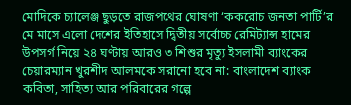মোদিকে চ্যালেঞ্জ ছুড়তে রাজপথের ঘোষণা ‘ককরোচ জনতা পার্টি’র মে মাসে এলো দেশের ইতিহাসে দ্বিতীয় সর্বোচ্চ রেমিট্যান্স হামের উপসর্গ নিয়ে ২৪ ঘণ্টায় আরও ৩ শিশুর মৃত্যু ইসলামী ব্যাংকের চেয়ারম্যান খুরশীদ আলমকে সরানো হবে না: বাংলাদেশ ব্যাংক কবিতা, সাহিত্য আর পরিবারের গল্পে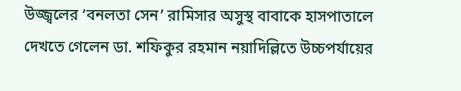উজ্জ্বলের ‘বনলতা সেন’ রামিসার অসুস্থ বাবাকে হাসপাতালে দেখতে গেলেন ডা. শফিকুর রহমান নয়াদিল্লিতে উচ্চপর্যায়ের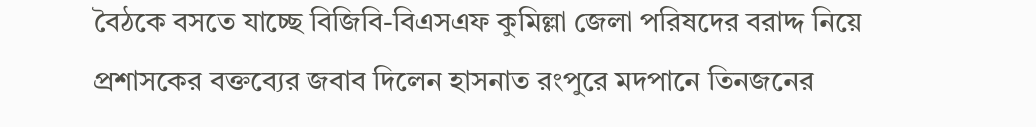বৈঠকে বসতে যাচ্ছে বিজিবি-বিএসএফ কুমিল্লা জেলা পরিষদের বরাদ্দ নিয়ে প্রশাসকের বক্তব্যের জবাব দিলেন হাসনাত রংপুরে মদপানে তিনজনের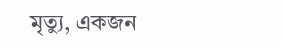মৃত্যু, একজন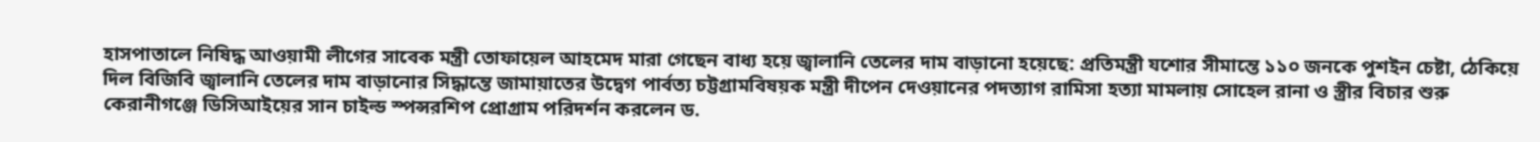হাসপাতালে নিষিদ্ধ আওয়ামী লীগের সাবেক মন্ত্রী তোফায়েল আহমেদ মারা গেছেন বাধ্য হয়ে জ্বালানি তেলের দাম বাড়ানো হয়েছে: প্রতিমন্ত্রী যশোর সীমান্তে ১১০ জনকে পুশইন চেষ্টা, ঠেকিয়ে দিল বিজিবি জ্বালানি তেলের দাম বাড়ানোর সিদ্ধান্তে জামায়াতের উদ্বেগ পার্বত্য চট্টগ্রামবিষয়ক মন্ত্রী দীপেন দেওয়ানের পদত্যাগ রামিসা হত্যা মামলায় সোহেল রানা ও স্ত্রীর বিচার শুরু কেরানীগঞ্জে ডিসিআইয়ের সান চাইল্ড স্পন্সরশিপ প্রোগ্রাম পরিদর্শন করলেন ড.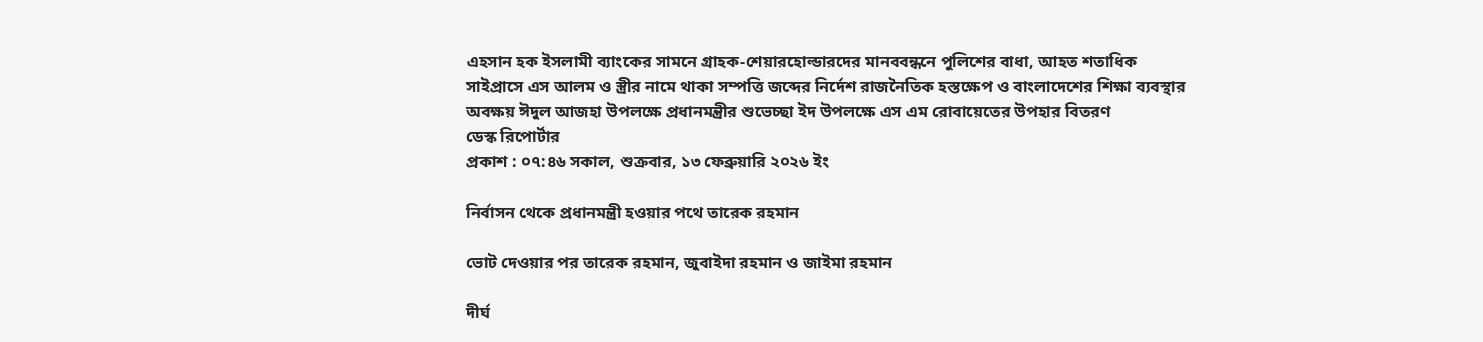এহসান হক ইসলামী ব্যাংকের সামনে গ্রাহক-শেয়ারহোল্ডারদের মানববন্ধনে পুলিশের বাধা, আহত শতাধিক সাইপ্রাসে এস আলম ও স্ত্রীর নামে থাকা সম্পত্তি জব্দের নির্দেশ রাজনৈতিক হস্তক্ষেপ ও বাংলাদেশের শিক্ষা ব্যবস্থার অবক্ষয় ঈদুল আজহা উপলক্ষে প্রধানমন্ত্রীর শুভেচ্ছা ইদ উপলক্ষে এস এম রোবায়েতের উপহার বিতরণ
ডেস্ক রিপোর্টার
প্রকাশ : ০৭:৪৬ সকাল, শুক্রবার, ১৩ ফেব্রুয়ারি ২০২৬ ইং

নির্বাসন থেকে প্রধানমন্ত্রী হওয়ার পথে তারেক রহমান

ভোট দেওয়ার পর তারেক রহমান, জুবাইদা রহমান ও জাইমা রহমান

দীর্ঘ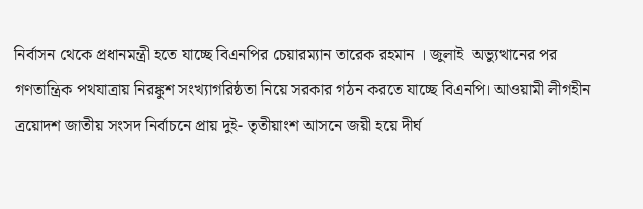নির্বাসন থেকে প্রধানমন্ত্রী হতে যাচ্ছে বিএনপির চেয়ারম্যান তারেক রহমান । জুলাই  অভ্যুত্থানের পর গণতান্ত্রিক পথযাত্রায় নিরঙ্কুশ সংখ্যাগরিষ্ঠতা নিয়ে সরকার গঠন করতে যাচ্ছে বিএনপি। আওয়ামী লীগহীন ত্রয়োদশ জাতীয় সংসদ নির্বাচনে প্রায় দুই- তৃতীয়াংশ আসনে জয়ী হয়ে দীর্ঘ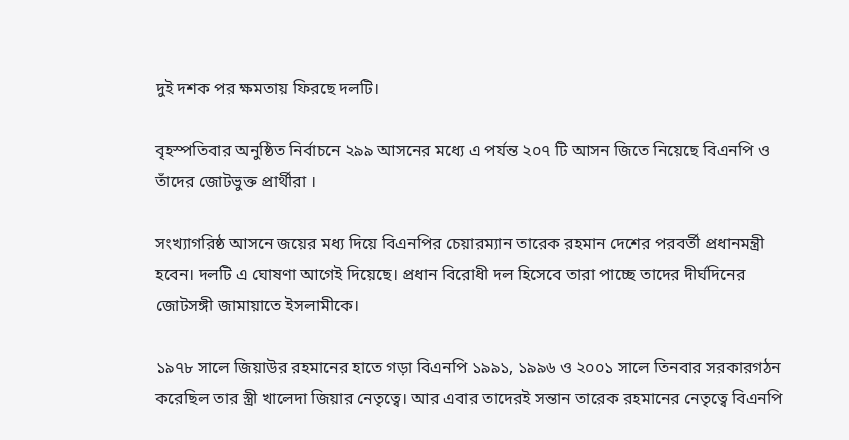দুই দশক পর ক্ষমতায় ফিরছে দলটি।

বৃহস্পতিবার অনুষ্ঠিত নির্বাচনে ২৯৯ আসনের মধ্যে এ পর্যন্ত ২০৭ টি আসন জিতে নিয়েছে বিএনপি ও তাঁদের জোটভুক্ত প্রার্থীরা ।

সংখ্যাগরিষ্ঠ আসনে জয়ের মধ্য দিয়ে বিএনপির চেয়ারম্যান তারেক রহমান দেশের পরবর্তী প্রধানমন্ত্রী হবেন। দলটি এ ঘোষণা আগেই দিয়েছে। প্রধান বিরোধী দল হিসেবে তারা পাচ্ছে তাদের দীর্ঘদিনের জোটসঙ্গী জামায়াতে ইসলামীকে।

১৯৭৮ সালে জিয়াউর রহমানের হাতে গড়া বিএনপি ১৯৯১, ১৯৯৬ ও ২০০১ সালে তিনবার সরকারগঠন করেছিল তার স্ত্রী খালেদা জিয়ার নেতৃত্বে। আর এবার তাদেরই সন্তান তারেক রহমানের নেতৃত্বে বিএনপি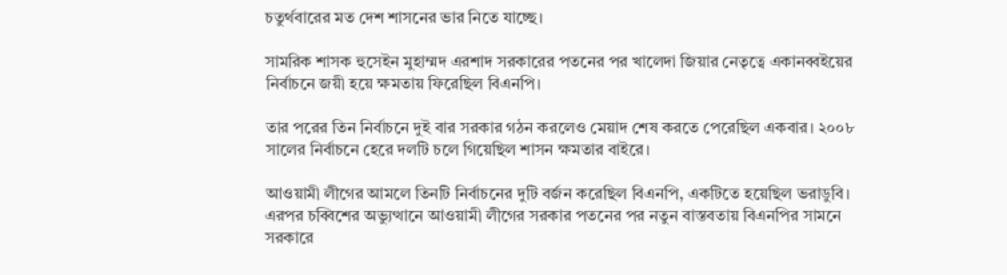চতুর্থবারের মত দেশ শাসনের ভার নিতে যাচ্ছে।

সামরিক শাসক হুসেইন মুহাম্মদ এরশাদ সরকারের পতনের পর খালেদা জিয়ার নেতৃত্বে একানব্বইয়ের নির্বাচনে জয়ী হয়ে ক্ষমতায় ফিরেছিল বিএনপি।

তার পরের তিন নির্বাচনে দুই বার সরকার গঠন করলেও মেয়াদ শেষ করতে পেরেছিল একবার। ২০০৮ সালের নির্বাচনে হেরে দলটি চলে গিয়েছিল শাসন ক্ষমতার বাইরে।

আওয়ামী লীগের আমলে তিনটি নির্বাচনের দুটি বর্জন করেছিল বিএনপি, একটিতে হয়েছিল ভরাডুবি। এরপর চব্বিশের অভ্যুত্থানে আওয়ামী লীগের সরকার পতনের পর নতুন বাস্তবতায় বিএনপির সামনে সরকারে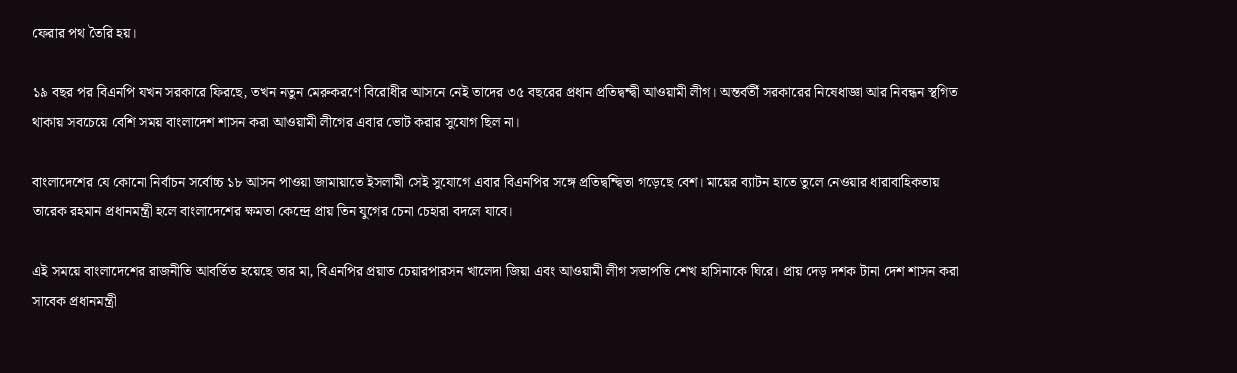ফেরার পথ তৈরি হয়।

১৯ বছর পর বিএনপি যখন সরকারে ফিরছে, তখন নতুন মেরুকরণে বিরোধীর আসনে নেই তাদের ৩৫ বছরের প্রধান প্রতিদ্বন্দ্বী আওয়ামী লীগ। অন্তর্বর্তী সরকারের নিষেধাজ্ঞা আর নিবন্ধন স্থগিত থাকায় সবচেয়ে বেশি সময় বাংলাদেশ শাসন করা আওয়ামী লীগের এবার ভোট করার সুযোগ ছিল না।

বাংলাদেশের যে কোনো নির্বাচন সর্বোচ্চ ১৮ আসন পাওয়া জামায়াতে ইসলামী সেই সুযোগে এবার বিএনপির সঙ্গে প্রতিদ্বন্দ্বিতা গড়েছে বেশ। মায়ের ব্যাটন হাতে তুলে নেওয়ার ধারাবাহিকতায় তারেক রহমান প্রধানমন্ত্রী হলে বাংলাদেশের ক্ষমতা কেন্দ্রে প্রায় তিন যুগের চেনা চেহারা বদলে যাবে।

এই সময়ে বাংলাদেশের রাজনীতি আবর্তিত হয়েছে তার মা, বিএনপির প্রয়াত চেয়ারপারসন খালেদা জিয়া এবং আওয়ামী লীগ সভাপতি শেখ হাসিনাকে ঘিরে। প্রায় দেড় দশক টানা দেশ শাসন করা সাবেক প্রধানমন্ত্রী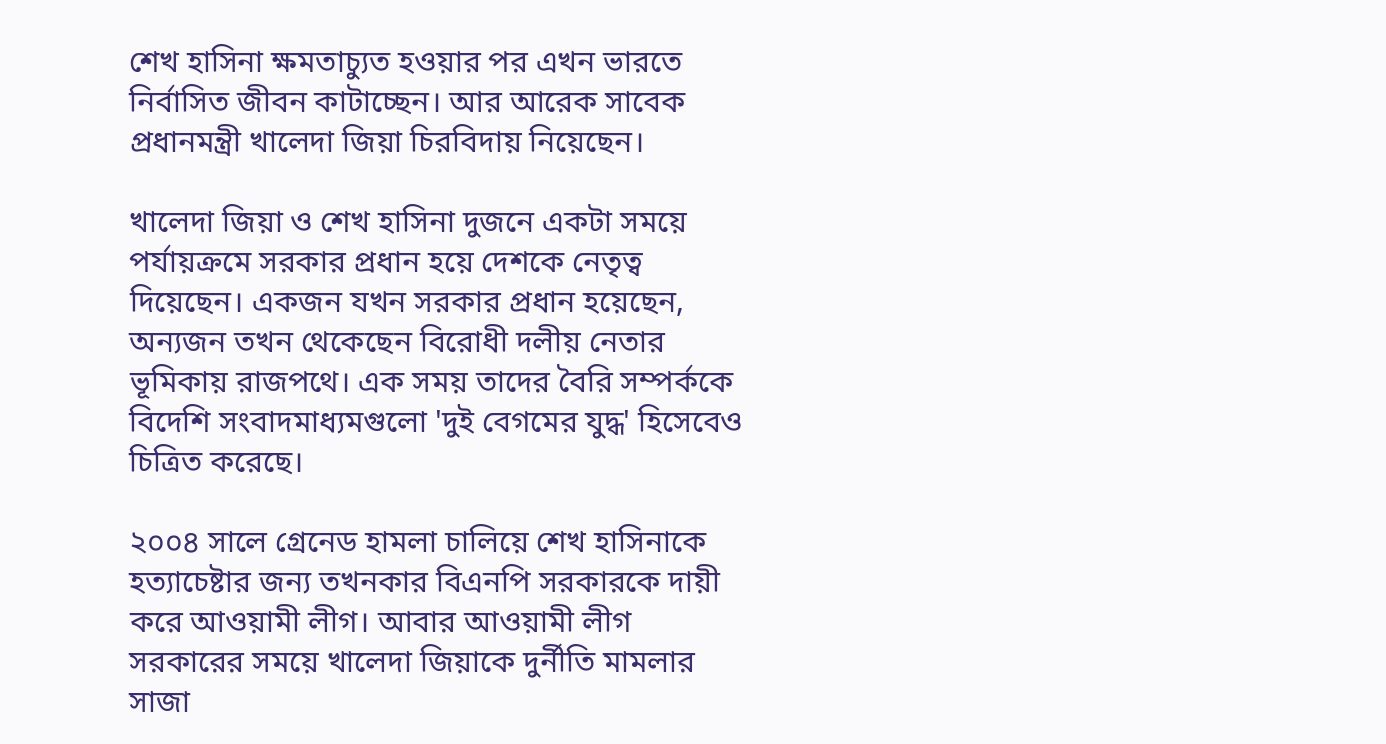শেখ হাসিনা ক্ষমতাচ্যুত হওয়ার পর এখন ভারতে নির্বাসিত জীবন কাটাচ্ছেন। আর আরেক সাবেক প্রধানমন্ত্রী খালেদা জিয়া চিরবিদায় নিয়েছেন।

খালেদা জিয়া ও শেখ হাসিনা দুজনে একটা সময়ে পর্যায়ক্রমে সরকার প্রধান হয়ে দেশকে নেতৃত্ব দিয়েছেন। একজন যখন সরকার প্রধান হয়েছেন, অন্যজন তখন থেকেছেন বিরোধী দলীয় নেতার ভূমিকায় রাজপথে। এক সময় তাদের বৈরি সম্পর্ককে বিদেশি সংবাদমাধ্যমগুলো 'দুই বেগমের যুদ্ধ' হিসেবেও চিত্রিত করেছে।

২০০৪ সালে গ্রেনেড হামলা চালিয়ে শেখ হাসিনাকে হত্যাচেষ্টার জন্য তখনকার বিএনপি সরকারকে দায়ী করে আওয়ামী লীগ। আবার আওয়ামী লীগ সরকারের সময়ে খালেদা জিয়াকে দুর্নীতি মামলার সাজা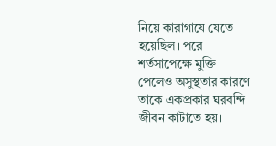নিয়ে কারাগাযে যেতে হয়েছিল। পরে শর্তসাপেক্ষে মুক্তি পেলেও অসুস্থতার কারণে তাকে একপ্রকার ঘরবন্দি জীবন কাটাতে হয়।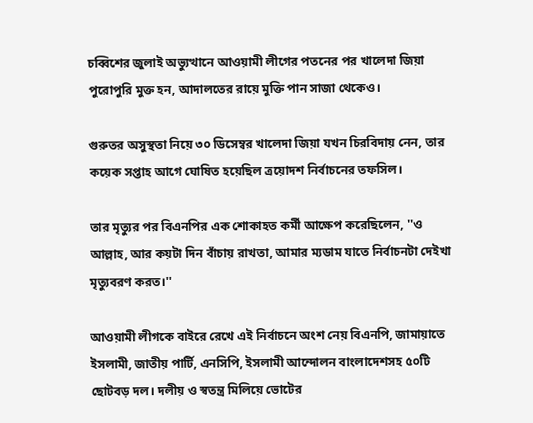চব্বিশের জুলাই অভ্যুত্থানে আওয়ামী লীগের পতনের পর খালেদা জিয়া পুরোপুরি মুক্ত হন, আদালতের রায়ে মুক্তি পান সাজা থেকেও।

গুরুতর অসুস্থতা নিয়ে ৩০ ডিসেম্বর খালেদা জিয়া যখন চিরবিদায় নেন, তার কয়েক সপ্তাহ আগে ঘোষিত হয়েছিল ত্রয়োদশ নির্বাচনের তফসিল।

তার মৃত্যুর পর বিএনপির এক শোকাহত কর্মী আক্ষেপ করেছিলেন, ''ও আল্লাহ, আর কয়টা দিন বাঁচায় রাখতা, আমার ম্যডাম যাতে নির্বাচনটা দেইখা মৃত্যুবরণ করত।''

আওয়ামী লীগকে বাইরে রেখে এই নির্বাচনে অংশ নেয় বিএনপি, জামায়াতে ইসলামী, জাতীয় পার্টি, এনসিপি, ইসলামী আন্দোলন বাংলাদেশসহ ৫০টি ছোটবড় দল। দলীয় ও স্বতন্ত্র মিলিয়ে ভোটের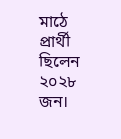মাঠে প্রার্থী ছিলেন ২০২৮ জন।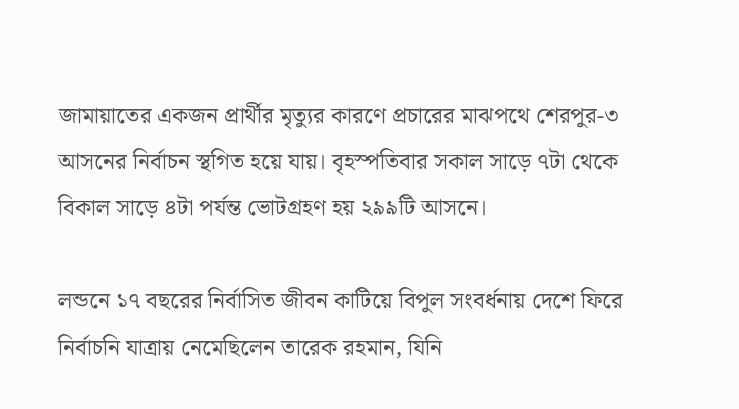জামায়াতের একজন প্রার্থীর মৃত্যুর কারণে প্রচারের মাঝপথে শেরপুর-৩ আসনের নির্বাচন স্থগিত হয়ে যায়। বৃহস্পতিবার সকাল সাড়ে ৭টা থেকে বিকাল সাড়ে ৪টা পর্যন্ত ভোটগ্রহণ হয় ২৯৯টি আসনে।

লন্ডনে ১৭ বছরের নির্বাসিত জীবন কাটিয়ে বিপুল সংবর্ধনায় দেশে ফিরে নির্বাচনি যাত্রায় নেমেছিলেন তারেক রহমান, যিনি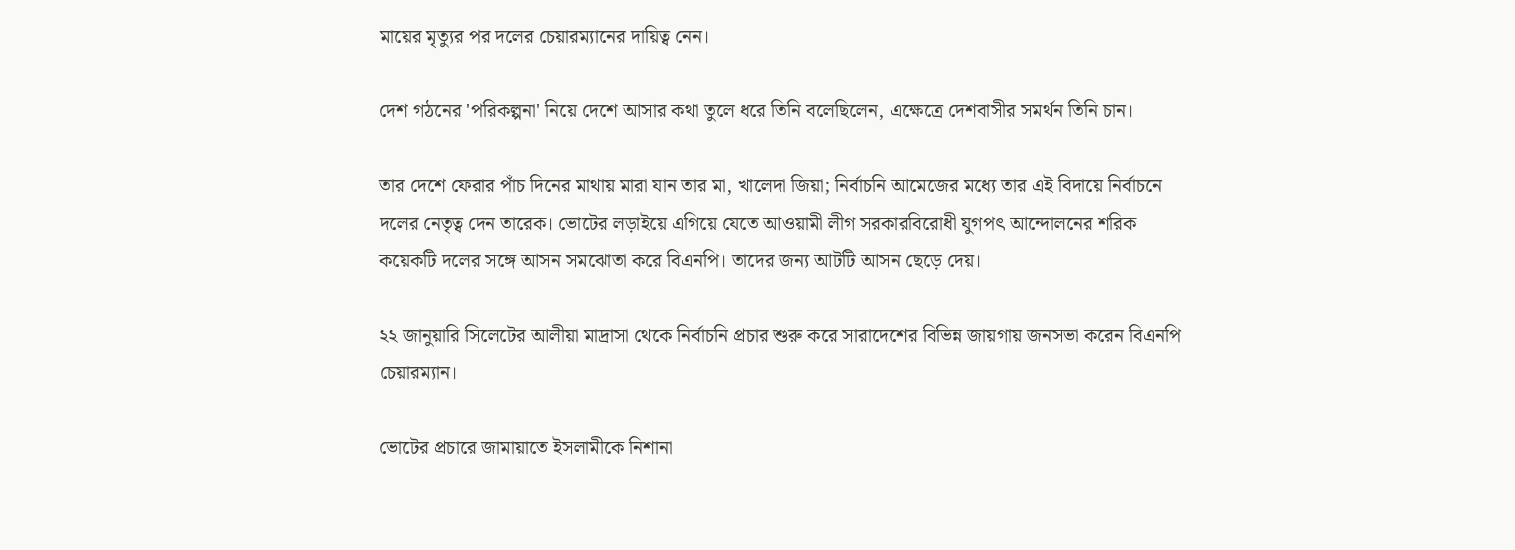মায়ের মৃত্যুর পর দলের চেয়ারম্যানের দায়িত্ব নেন।

দেশ গঠনের 'পরিকল্পনা' নিয়ে দেশে আসার কথা তুলে ধরে তিনি বলেছিলেন, এক্ষেত্রে দেশবাসীর সমর্থন তিনি চান।

তার দেশে ফেরার পাঁচ দিনের মাথায় মারা যান তার মা, খালেদা জিয়া; নির্বাচনি আমেজের মধ্যে তার এই বিদায়ে নির্বাচনে দলের নেতৃত্ব দেন তারেক। ভোটের লড়াইয়ে এগিয়ে যেতে আওয়ামী লীগ সরকারবিরোধী যুগপৎ আন্দোলনের শরিক কয়েকটি দলের সঙ্গে আসন সমঝোতা করে বিএনপি। তাদের জন্য আটটি আসন ছেড়ে দেয়।

২২ জানুয়ারি সিলেটের আলীয়া মাদ্রাসা থেকে নির্বাচনি প্রচার শুরু করে সারাদেশের বিভিন্ন জায়গায় জনসভা করেন বিএনপি চেয়ারম্যান।

ভোটের প্রচারে জামায়াতে ইসলামীকে নিশানা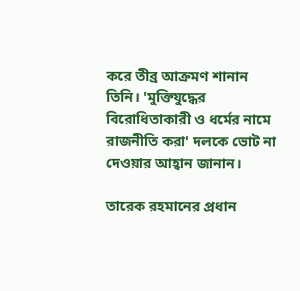করে তীব্র আক্রমণ শানান তিনি। 'মুক্তিযুদ্ধের বিরোধিতাকারী ও ধর্মের নামে রাজনীতি করা' দলকে ভোট না দেওয়ার আহ্বান জানান।

তারেক রহমানের প্রধান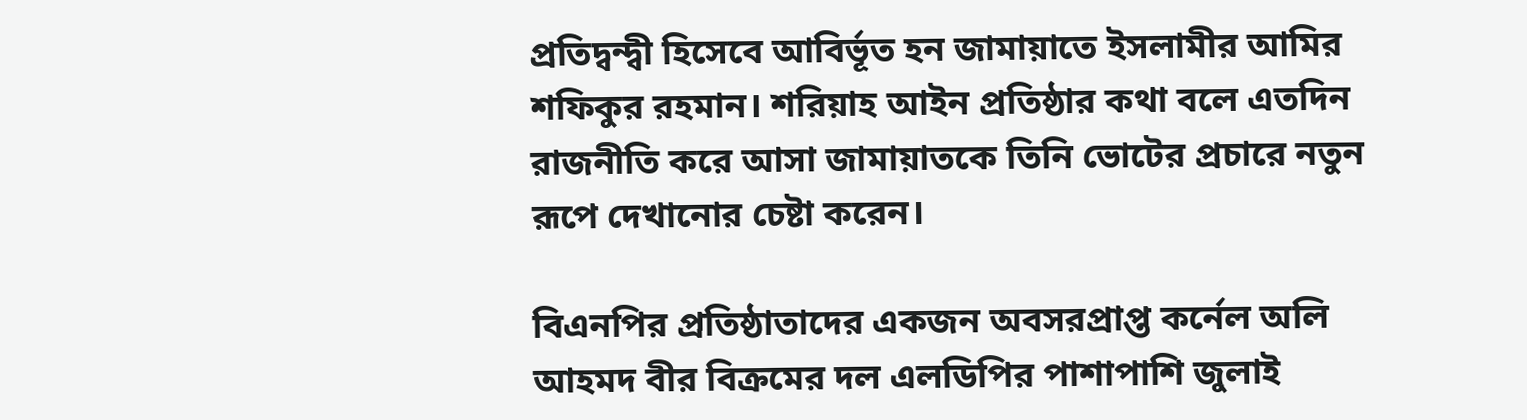প্রতিদ্বন্দ্বী হিসেবে আবির্ভূত হন জামায়াতে ইসলামীর আমির শফিকুর রহমান। শরিয়াহ আইন প্রতিষ্ঠার কথা বলে এতদিন রাজনীতি করে আসা জামায়াতকে তিনি ভোটের প্রচারে নতুন রূপে দেখানোর চেষ্টা করেন।

বিএনপির প্রতিষ্ঠাতাদের একজন অবসরপ্রাপ্ত কর্নেল অলি আহমদ বীর বিক্রমের দল এলডিপির পাশাপাশি জুলাই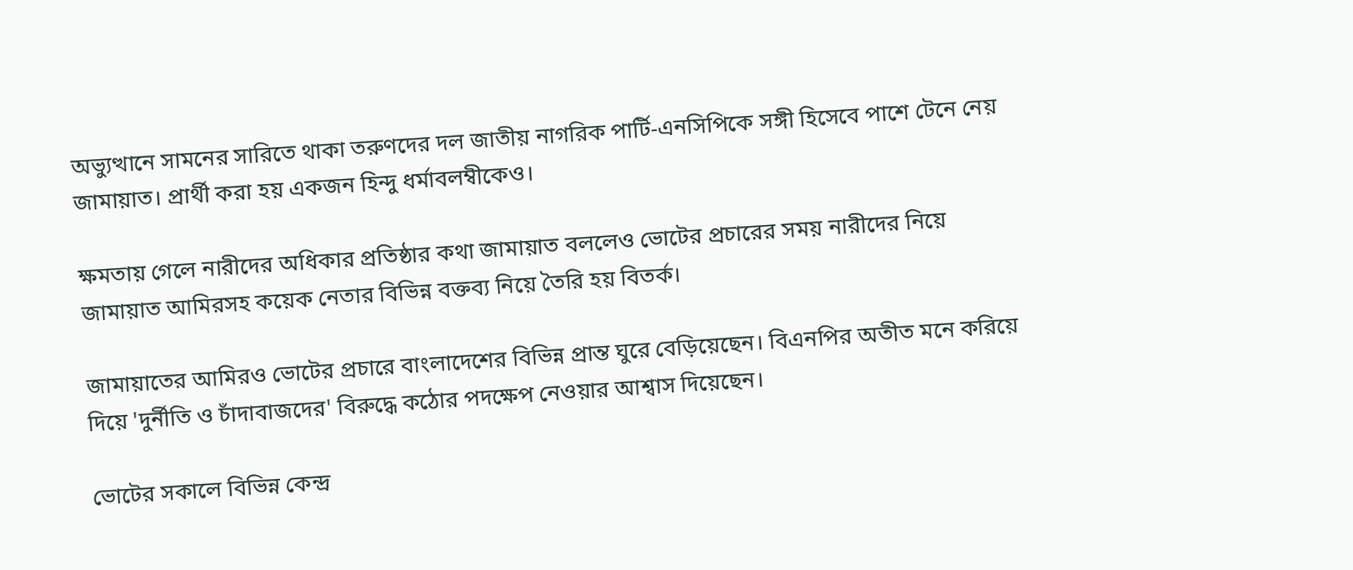অভ্যুত্থানে সামনের সারিতে থাকা তরুণদের দল জাতীয় নাগরিক পার্টি-এনসিপিকে সঙ্গী হিসেবে পাশে টেনে নেয় জামায়াত। প্রার্থী করা হয় একজন হিন্দু ধর্মাবলম্বীকেও।

ক্ষমতায় গেলে নারীদের অধিকার প্রতিষ্ঠার কথা জামায়াত বললেও ভোটের প্রচারের সময় নারীদের নিয়ে জামায়াত আমিরসহ কয়েক নেতার বিভিন্ন বক্তব্য নিয়ে তৈরি হয় বিতর্ক।

জামায়াতের আমিরও ভোটের প্রচারে বাংলাদেশের বিভিন্ন প্রান্ত ঘুরে বেড়িয়েছেন। বিএনপির অতীত মনে করিয়ে দিয়ে 'দুর্নীতি ও চাঁদাবাজদের' বিরুদ্ধে কঠোর পদক্ষেপ নেওয়ার আশ্বাস দিয়েছেন।

ভোটের সকালে বিভিন্ন কেন্দ্র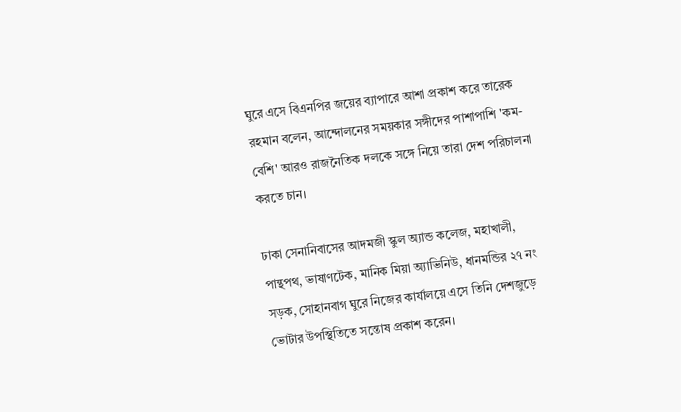ঘুরে এসে বিএনপির জয়ের ব্যাপারে আশা প্রকাশ করে তারেক রহমান বলেন, আন্দোলনের সময়কার সঙ্গীদের পাশাপাশি 'কম-বেশি' আরও রাজনৈতিক দলকে সঙ্গে নিয়ে তারা দেশ পরিচালনা করতে চান।

ঢাকা সেনানিবাসের আদমজী স্কুল অ্যান্ড কলেজ, মহাখালী, পান্থপথ, ভাষাণটেক, মানিক মিয়া অ্যাভিনিউ, ধানমন্ডির ২৭ নং সড়ক, সোহানবাগ ঘুরে নিজের কার্যালয়ে এসে তিনি দেশজুড়ে ভোটার উপস্থিতিতে সন্তোষ প্রকাশ করেন।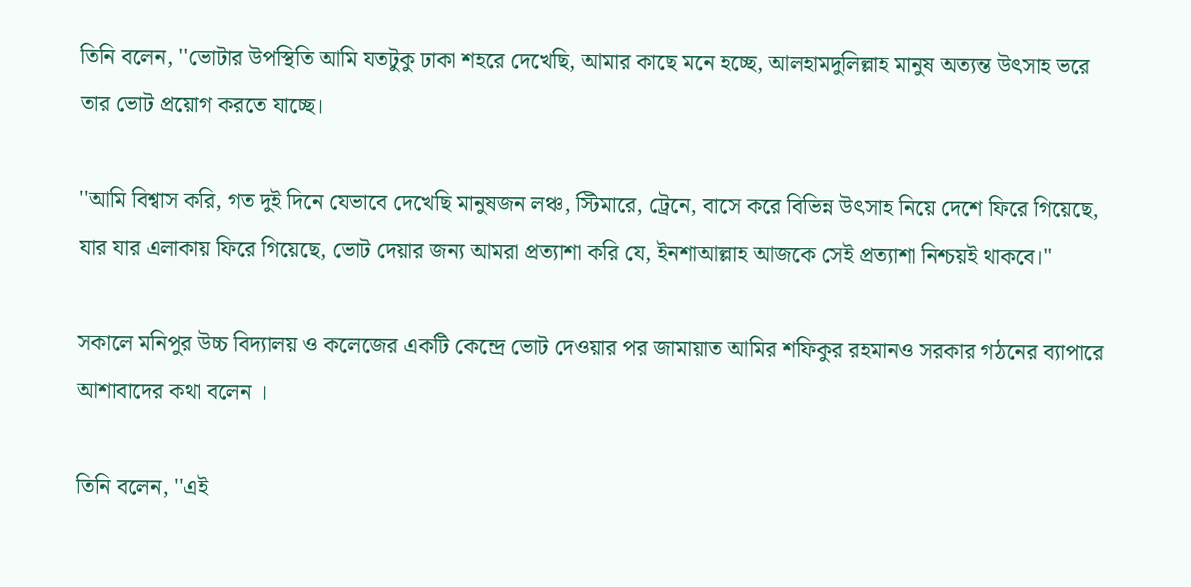তিনি বলেন, ''ভোটার উপস্থিতি আমি যতটুকু ঢাকা শহরে দেখেছি, আমার কাছে মনে হচ্ছে, আলহামদুলিল্লাহ মানুষ অত্যন্ত উৎসাহ ভরে তার ভোট প্রয়োগ করতে যাচ্ছে।

''আমি বিশ্বাস করি, গত দুই দিনে যেভাবে দেখেছি মানুষজন লঞ্চ, স্টিমারে, ট্রেনে, বাসে করে বিভিন্ন উৎসাহ নিয়ে দেশে ফিরে গিয়েছে, যার যার এলাকায় ফিরে গিয়েছে, ভোট দেয়ার জন্য আমরা প্রত্যাশা করি যে, ইনশাআল্লাহ আজকে সেই প্রত্যাশা নিশ্চয়ই থাকবে।''

সকালে মনিপুর উচ্চ বিদ্যালয় ও কলেজের একটি কেন্দ্রে ভোট দেওয়ার পর জামায়াত আমির শফিকুর রহমানও সরকার গঠনের ব্যাপারে আশাবাদের কথা বলেন ।

তিনি বলেন, ''এই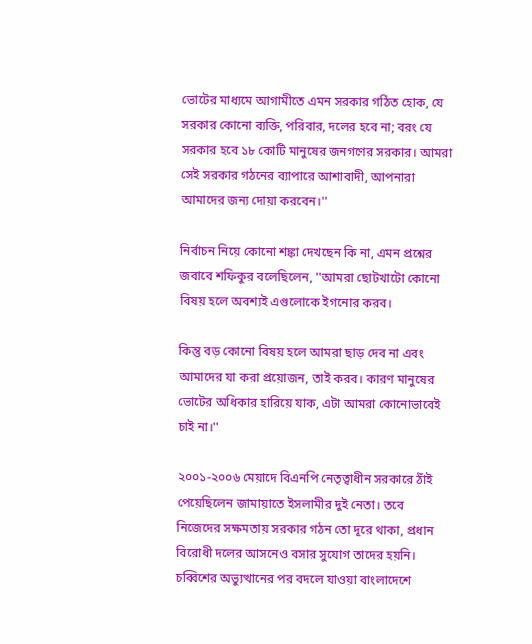ভোটের মাধ্যমে আগামীতে এমন সরকার গঠিত হোক, যে সরকার কোনো ব্যক্তি, পরিবার, দলের হবে না; বরং যে সরকার হবে ১৮ কোটি মানুষের জনগণের সরকার। আমরা সেই সরকার গঠনের ব্যাপারে আশাবাদী, আপনারা আমাদের জন্য দোয়া করবেন।''

নির্বাচন নিয়ে কোনো শঙ্কা দেখছেন কি না, এমন প্রশ্নের জবাবে শফিকুর বলেছিলেন, ''আমরা ছোটখাটো কোনো বিষয় হলে অবশ্যই এগুলোকে ইগনোর করব।

কিন্তু বড় কোনো বিষয় হলে আমরা ছাড় দেব না এবং আমাদের যা করা প্রয়োজন, তাই করব। কারণ মানুষের ভোটের অধিকার হারিয়ে যাক, এটা আমরা কোনোভাবেই চাই না।''

২০০১-২০০৬ মেয়াদে বিএনপি নেতৃত্বাধীন সরকারে ঠাঁই পেয়েছিলেন জামায়াতে ইসলামীর দুই নেতা। তবে নিজেদের সক্ষমতায় সরকার গঠন তো দূরে থাকা, প্রধান বিরোধী দলের আসনেও বসার সুযোগ তাদের হয়নি। চব্বিশের অভ্যুত্থানের পর বদলে যাওয়া বাংলাদেশে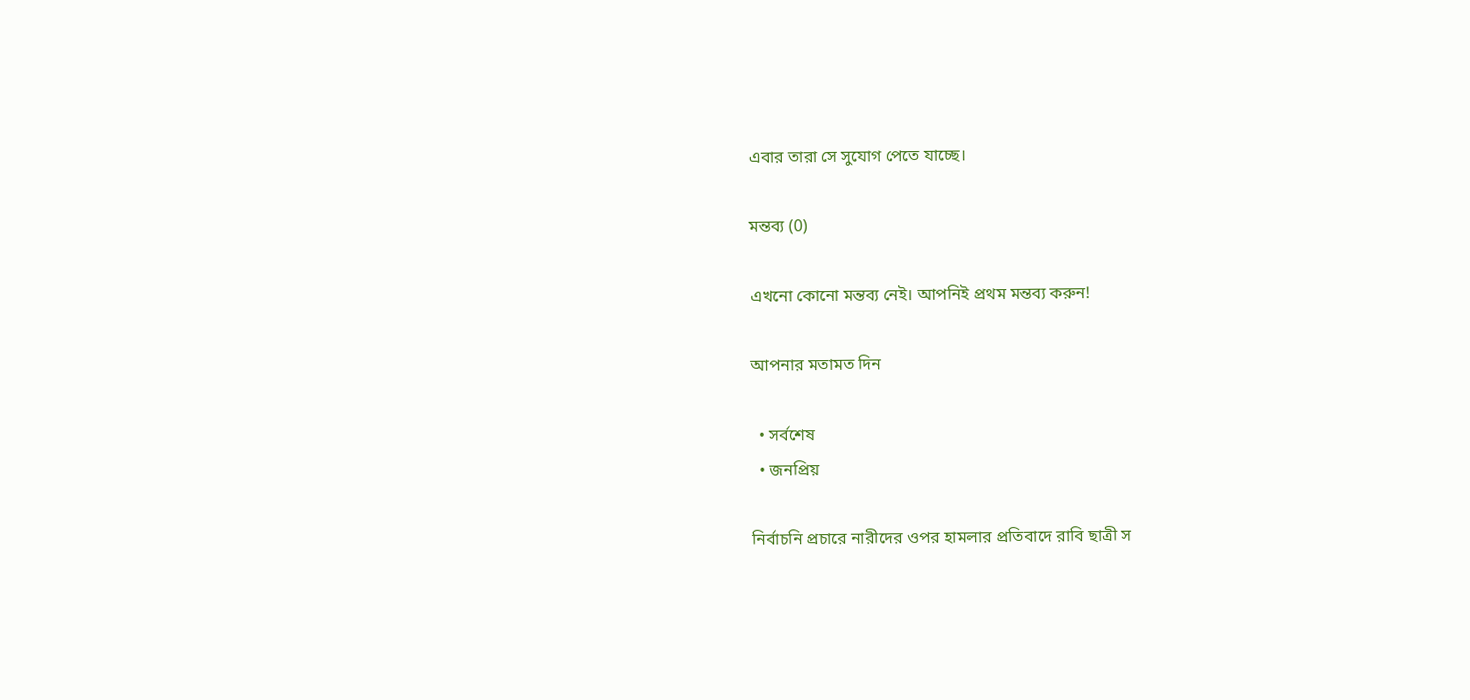এবার তারা সে সুযোগ পেতে যাচ্ছে।

মন্তব্য (0)

এখনো কোনো মন্তব্য নেই। আপনিই প্রথম মন্তব্য করুন!

আপনার মতামত দিন

  • সর্বশেষ
  • জনপ্রিয়

নির্বাচনি প্রচারে নারীদের ওপর হামলার প্রতিবাদে রাবি ছাত্রী স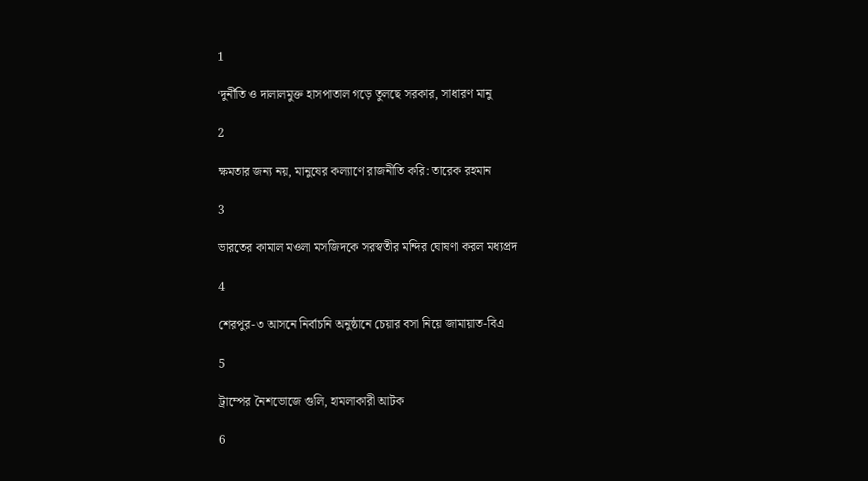1

‘দুর্নীতি ও দালালমুক্ত হাসপাতাল গড়ে তুলছে সরকার, সাধারণ মানু

2

ক্ষমতার জন্য নয়, মানুষের কল্যাণে রাজনীতি করি: তারেক রহমান

3

ভারতের কামাল মওলা মসজিদকে সরস্বতীর মন্দির ঘোষণা করল মধ্যপ্রদ

4

শেরপুর-৩ আসনে নির্বাচনি অনুষ্ঠানে চেয়ার বসা নিয়ে জামায়াত-বিএ

5

ট্রাম্পের নৈশভোজে গুলি, হামলাকারী আটক

6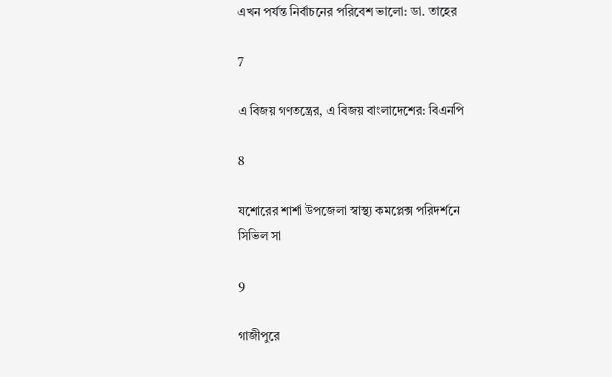এখন পর্যন্ত নির্বাচনের পরিবেশ ভালো: ডা. তাহের

7

এ বিজয় গণতন্ত্রের, এ বিজয় বাংলাদেশের: বিএনপি

8

যশোরের শার্শা উপজেলা স্বাস্থ্য কমপ্লেক্স পরিদর্শনে সিভিল সা

9

গাজীপুরে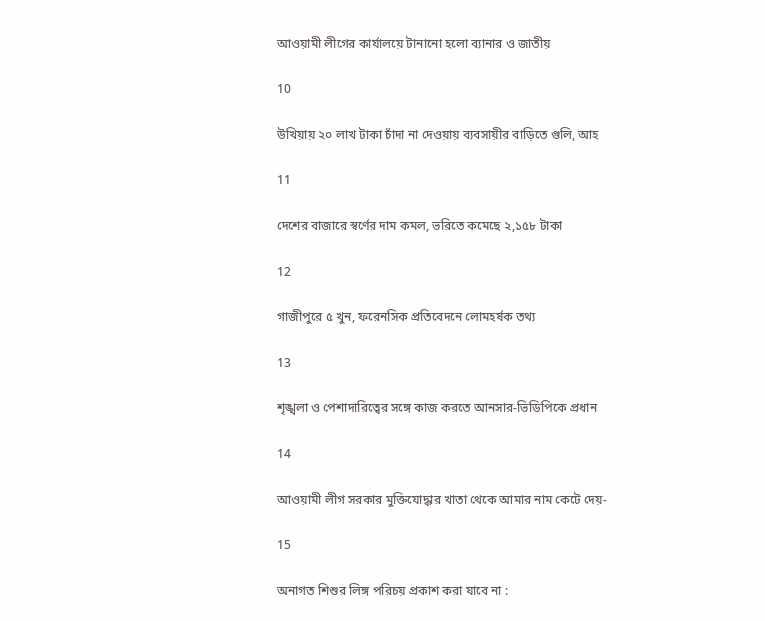আওয়ামী লীগের কার্যালয়ে টানানো হলো ব্যানার ও জাতীয়

10

উখিয়ায় ২০ লাখ টাকা চাঁদা না দেওয়ায় ব্যবসায়ীর বাড়িতে গুলি, আহ

11

দেশের বাজারে স্বর্ণের দাম কমল, ভরিতে কমেছে ২,১৫৮ টাকা

12

গাজীপুরে ৫ খুন, ফরেনসিক প্রতিবেদনে লোমহর্ষক তথ্য

13

শৃঙ্খলা ও পেশাদারিত্বের সঙ্গে কাজ করতে আনসার-ভিডিপিকে প্রধান

14

আওয়ামী লীগ সরকার মুক্তিযোদ্ধার খাতা থেকে আমার নাম কেটে দেয়-

15

অনাগত শিশুর লিঙ্গ পরিচয় প্রকাশ করা যাবে না :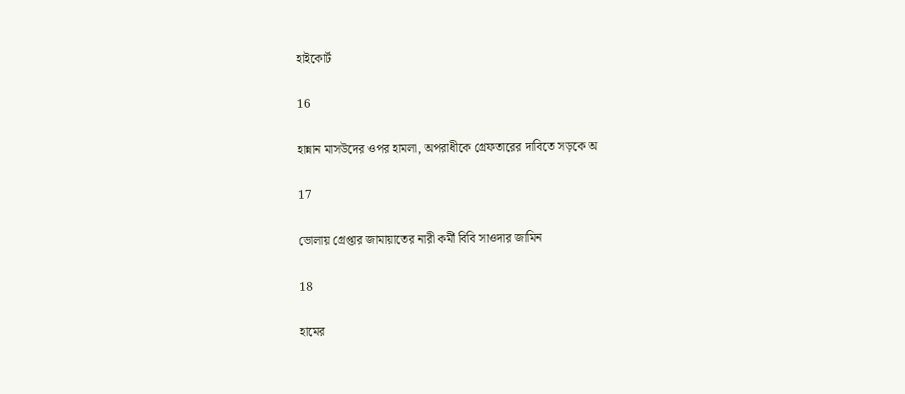হাইকোর্ট

16

হান্নান মাসউদের ওপর হামলা, অপরাধীকে গ্রেফতারের দাবিতে সড়কে অ

17

ভোলায় গ্রেপ্তার জামায়াতের নারী কর্মী বিবি সাওদার জামিন

18

হামের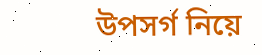উপসর্গ নিয়ে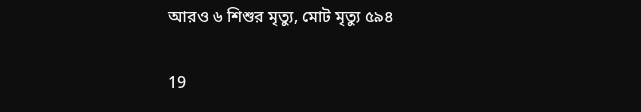আরও ৬ শিশুর মৃত্যু, মোট মৃত্যু ৫৯৪

19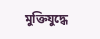মুক্তিযুদ্ধে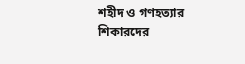শহীদ ও গণহত্যার শিকারদের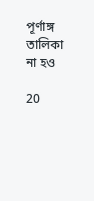পূর্ণাঙ্গ তালিকা না হও

20